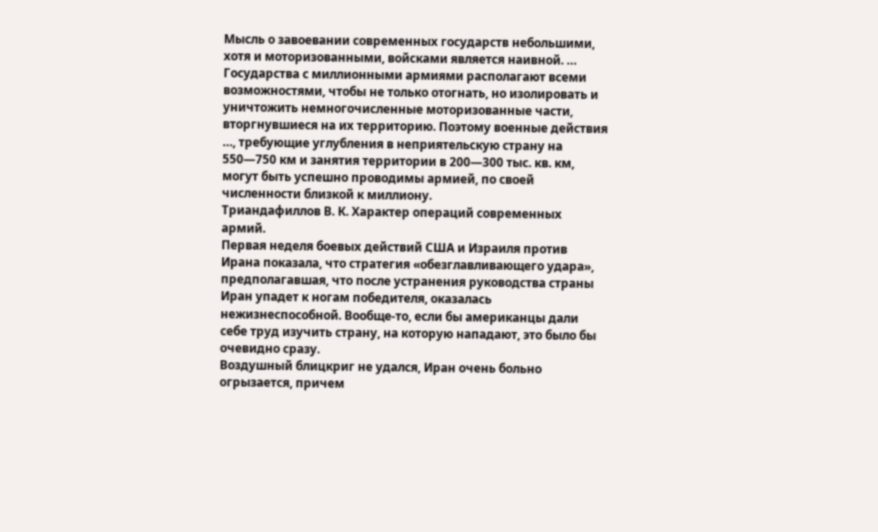Мысль о завоевании современных государств небольшими, хотя и моторизованными, войсками является наивной. …
Государства с миллионными армиями располагают всеми возможностями, чтобы не только отогнать, но изолировать и уничтожить немногочисленные моторизованные части, вторгнувшиеся на их территорию. Поэтому военные действия …, требующие углубления в неприятельскую страну на 550—750 км и занятия территории в 200—300 тыс. кв. км, могут быть успешно проводимы армией, по своей численности близкой к миллиону.
Триандафиллов В. К. Характер операций современных армий.
Первая неделя боевых действий США и Израиля против Ирана показала, что стратегия «обезглавливающего удара», предполагавшая, что после устранения руководства страны Иран упадет к ногам победителя, оказалась нежизнеспособной. Вообще-то, если бы американцы дали себе труд изучить страну, на которую нападают, это было бы очевидно сразу.
Воздушный блицкриг не удался, Иран очень больно огрызается, причем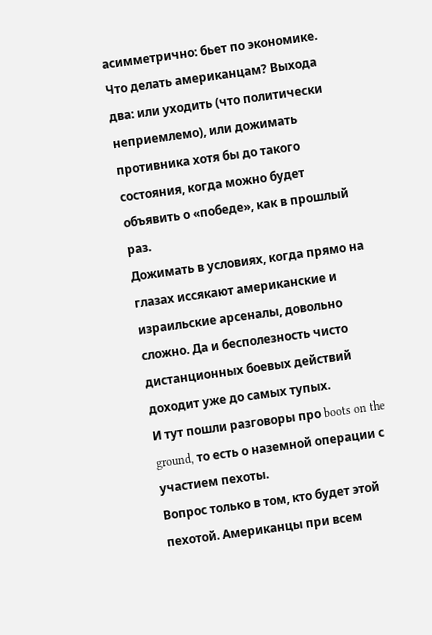асимметрично: бьет по экономике. Что делать американцам? Выхода два: или уходить (что политически неприемлемо), или дожимать противника хотя бы до такого состояния, когда можно будет объявить о «победе», как в прошлый раз.
Дожимать в условиях, когда прямо на глазах иссякают американские и израильские арсеналы, довольно сложно. Да и бесполезность чисто дистанционных боевых действий доходит уже до самых тупых.
И тут пошли разговоры про boots on the ground, то есть о наземной операции с участием пехоты.
Вопрос только в том, кто будет этой пехотой. Американцы при всем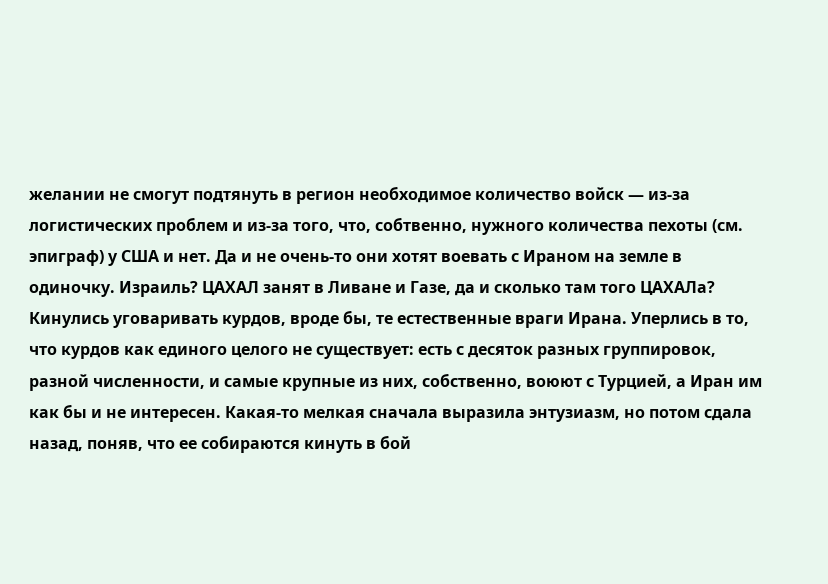желании не смогут подтянуть в регион необходимое количество войск — из-за логистических проблем и из-за того, что, собтвенно, нужного количества пехоты (см. эпиграф) у США и нет. Да и не очень-то они хотят воевать с Ираном на земле в одиночку. Израиль? ЦАХАЛ занят в Ливане и Газе, да и сколько там того ЦАХАЛа?
Кинулись уговаривать курдов, вроде бы, те естественные враги Ирана. Уперлись в то, что курдов как единого целого не существует: есть с десяток разных группировок, разной численности, и самые крупные из них, собственно, воюют с Турцией, а Иран им как бы и не интересен. Какая-то мелкая сначала выразила энтузиазм, но потом сдала назад, поняв, что ее собираются кинуть в бой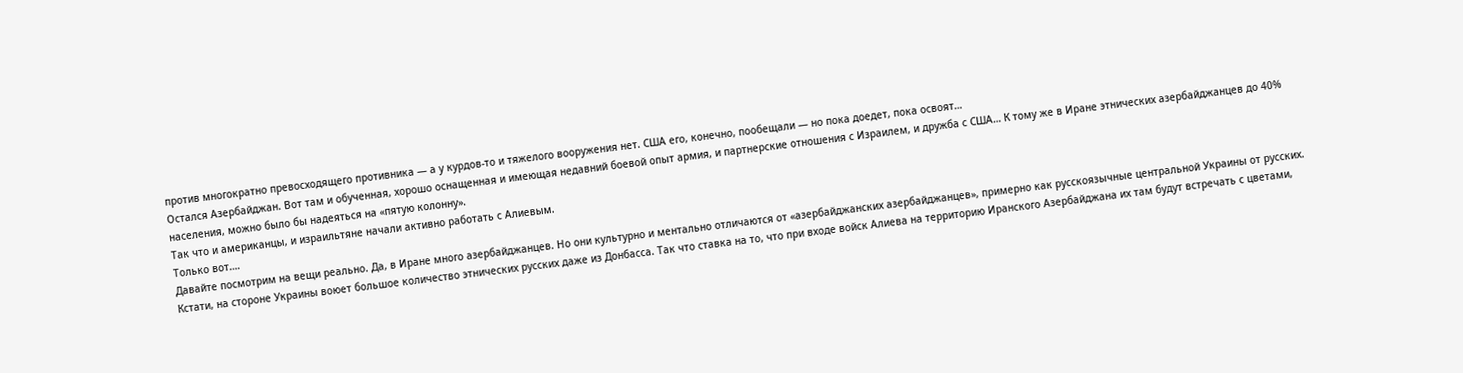против многократно превосходящего противника — а у курдов-то и тяжелого вооружения нет. США его, конечно, пообещали — но пока доедет, пока освоят…
Остался Азербайджан. Вот там и обученная, хорошо оснащенная и имеющая недавний боевой опыт армия, и партнерские отношения с Израилем, и дружба с США… К тому же в Иране этнических азербайджанцев до 40% населения, можно было бы надеяться на «пятую колонну».
Так что и американцы, и израильтяне начали активно работать с Алиевым.
Только вот….
Давайте посмотрим на вещи реально. Да, в Иране много азербайджанцев. Но они культурно и ментально отличаются от «азербайджанских азербайджанцев», примерно как русскоязычные центральной Украины от русских. Кстати, на стороне Украины воюет большое количество этнических русских даже из Донбасса. Так что ставка на то, что при входе войск Алиева на территорию Иранского Азербайджана их там будут встречать с цветами,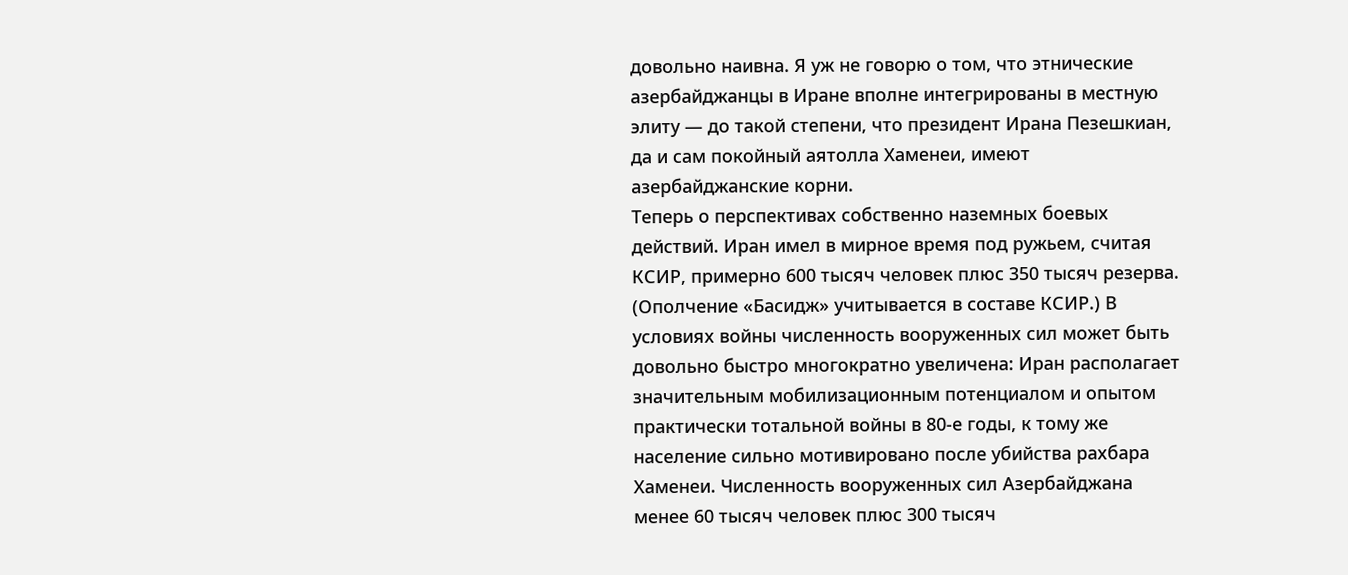довольно наивна. Я уж не говорю о том, что этнические азербайджанцы в Иране вполне интегрированы в местную элиту — до такой степени, что президент Ирана Пезешкиан, да и сам покойный аятолла Хаменеи, имеют азербайджанские корни.
Теперь о перспективах собственно наземных боевых действий. Иран имел в мирное время под ружьем, считая КСИР, примерно 600 тысяч человек плюс 350 тысяч резерва. (Ополчение «Басидж» учитывается в составе КСИР.) В условиях войны численность вооруженных сил может быть довольно быстро многократно увеличена: Иран располагает значительным мобилизационным потенциалом и опытом практически тотальной войны в 80-е годы, к тому же население сильно мотивировано после убийства рахбара Хаменеи. Численность вооруженных сил Азербайджана менее 60 тысяч человек плюс 300 тысяч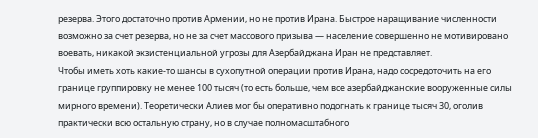резерва. Этого достаточно против Армении, но не против Ирана. Быстрое наращивание численности возможно за счет резерва, но не за счет массового призыва — население совершенно не мотивировано воевать, никакой экзистенциальной угрозы для Азербайджана Иран не представляет.
Чтобы иметь хоть какие-то шансы в сухопутной операции против Ирана, надо сосредоточить на его границе группировку не менее 100 тысяч (то есть больше, чем все азербайджанские вооруженные силы мирного времени). Теоретически Алиев мог бы оперативно подогнать к границе тысяч 30, оголив практически всю остальную страну, но в случае полномасштабного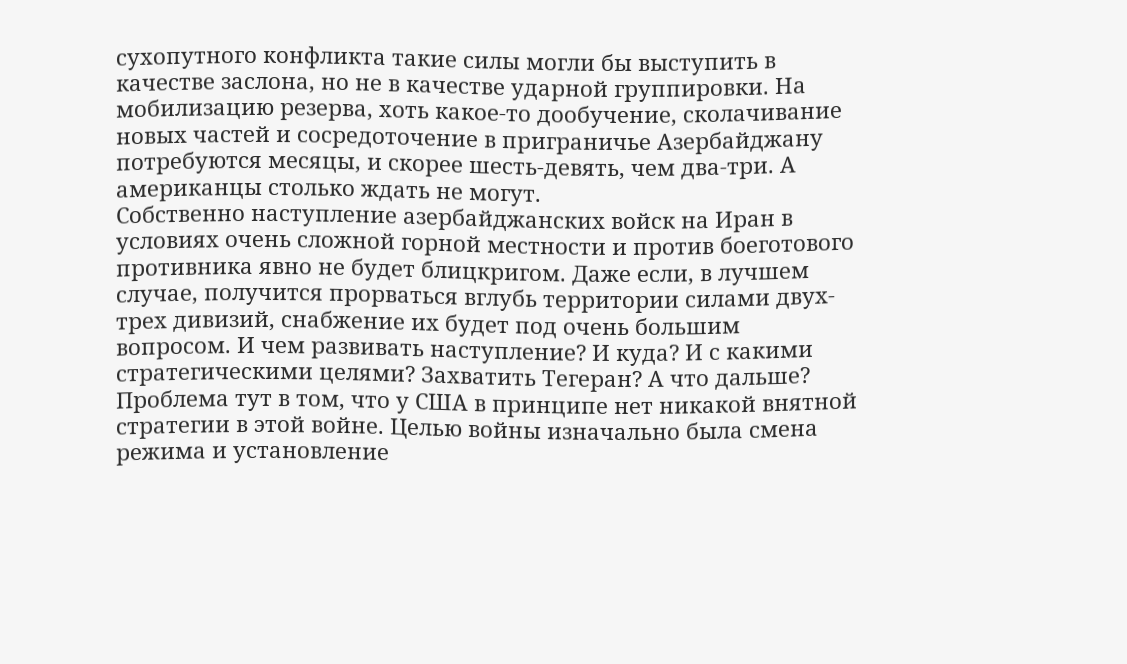сухопутного конфликта такие силы могли бы выступить в качестве заслона, но не в качестве ударной группировки. На мобилизацию резерва, хоть какое-то дообучение, сколачивание новых частей и сосредоточение в приграничье Азербайджану потребуются месяцы, и скорее шесть-девять, чем два-три. А американцы столько ждать не могут.
Собственно наступление азербайджанских войск на Иран в условиях очень сложной горной местности и против боеготового противника явно не будет блицкригом. Даже если, в лучшем случае, получится прорваться вглубь территории силами двух-трех дивизий, снабжение их будет под очень большим вопросом. И чем развивать наступление? И куда? И с какими стратегическими целями? Захватить Тегеран? А что дальше?
Проблема тут в том, что у США в принципе нет никакой внятной стратегии в этой войне. Целью войны изначально была смена режима и установление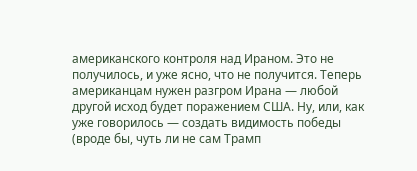американского контроля над Ираном. Это не получилось, и уже ясно, что не получится. Теперь американцам нужен разгром Ирана — любой другой исход будет поражением США. Ну, или, как уже говорилось — создать видимость победы (вроде бы, чуть ли не сам Трамп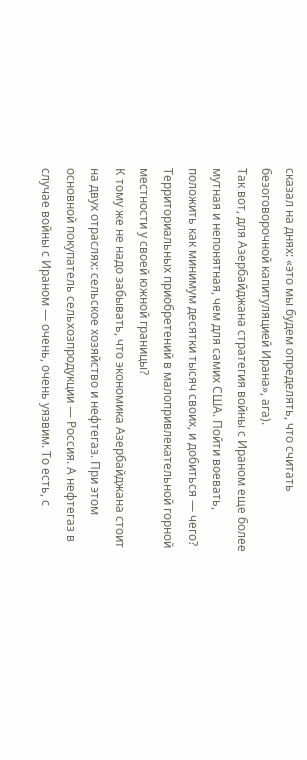сказал на днях: «это мы будем определять, что считать безоговорочной капитуляцией Ирана», ага).
Так вот, для Азербайджана стратегия войны с Ираном еще более мутная и непонятная, чем для самих США. Пойти воевать, положить как минимум десятки тысяч своих, и добиться — чего? Территориальных приобретений в малопривлекательной горной местности у своей южной границы?
К тому же не надо забывать, что экономика Азербайджана стоит на двух отраслях: сельское хозяйство и нефтегаз. При этом основной покупатель сельхозпродукции — Россия. А нефтегаз в случае войны с Ираном — очень, очень уязвим. То есть, с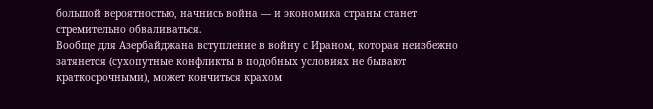большой вероятностью, начнись война — и экономика страны станет стремительно обваливаться.
Вообще для Азербайджана вступление в войну с Ираном, которая неизбежно затянется (сухопутные конфликты в подобных условиях не бывают краткосрочными), может кончиться крахом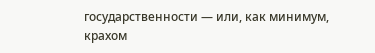государственности — или, как минимум, крахом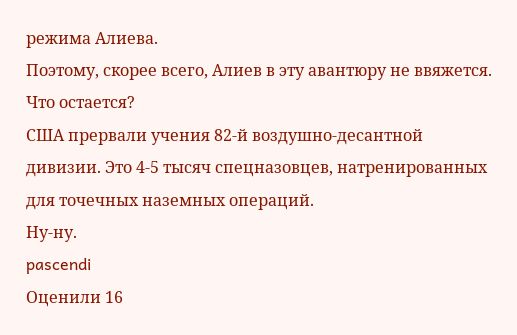режима Алиева.
Поэтому, скорее всего, Алиев в эту авантюру не ввяжется.
Что остается?
США прервали учения 82-й воздушно-десантной дивизии. Это 4-5 тысяч спецназовцев, натренированных для точечных наземных операций.
Ну-ну.
pascendi
Оценили 16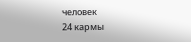человек
24 кармы